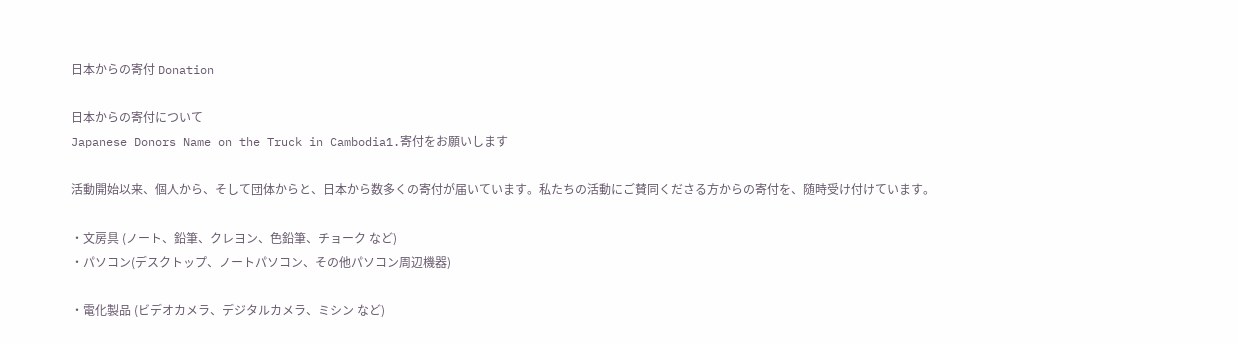日本からの寄付 Donation

日本からの寄付について
Japanese Donors Name on the Truck in Cambodia1.寄付をお願いします

活動開始以来、個人から、そして団体からと、日本から数多くの寄付が届いています。私たちの活動にご賛同くださる方からの寄付を、随時受け付けています。

・文房具 (ノート、鉛筆、クレヨン、色鉛筆、チョーク など)
・パソコン(デスクトップ、ノートパソコン、その他パソコン周辺機器)

・電化製品 (ビデオカメラ、デジタルカメラ、ミシン など)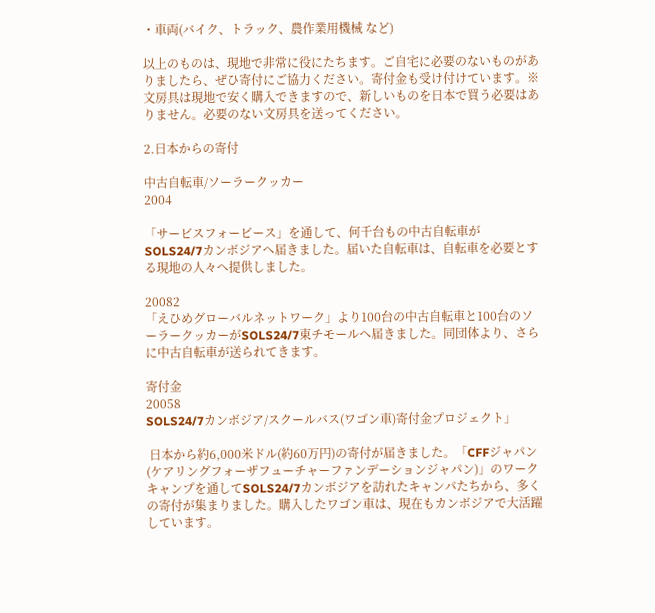・車両(バイク、トラック、農作業用機械 など)

以上のものは、現地で非常に役にたちます。ご自宅に必要のないものがありましたら、ぜひ寄付にご協力ください。寄付金も受け付けています。※文房具は現地で安く購入できますので、新しいものを日本で買う必要はありません。必要のない文房具を送ってください。

2.日本からの寄付

中古自転車/ソーラークッカー
2004

「サービスフォーピース」を通して、何千台もの中古自転車が
SOLS24/7カンボジアへ届きました。届いた自転車は、自転車を必要とする現地の人々へ提供しました。

20082
「えひめグローバルネットワーク」より100台の中古自転車と100台のソーラークッカーがSOLS24/7東チモールへ届きました。同団体より、さらに中古自転車が送られてきます。

寄付金
20058
SOLS24/7カンボジア/スクールバス(ワゴン車)寄付金プロジェクト」

 日本から約6,000米ドル(約60万円)の寄付が届きました。「CFFジャパン(ケアリングフォーザフューチャーファンデーションジャパン)」のワークキャンプを通してSOLS24/7カンボジアを訪れたキャンパたちから、多くの寄付が集まりました。購入したワゴン車は、現在もカンボジアで大活躍しています。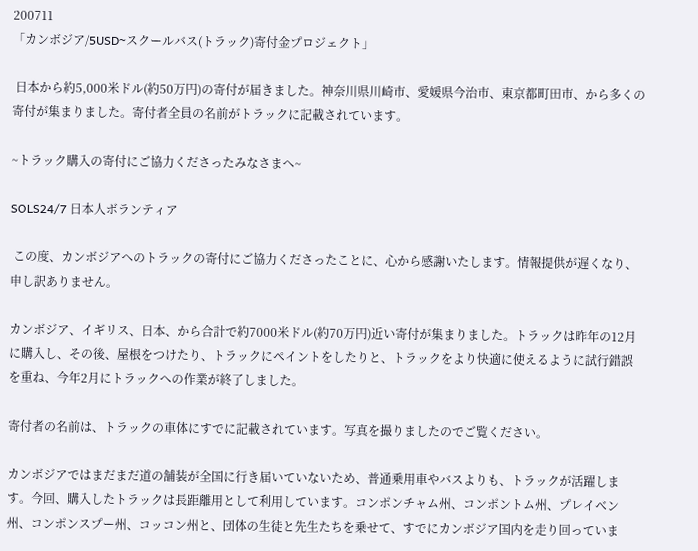200711
「カンボジア/5USD~スクールバス(トラック)寄付金プロジェクト」

 日本から約5,000米ドル(約50万円)の寄付が届きました。神奈川県川崎市、愛媛県今治市、東京都町田市、から多くの寄付が集まりました。寄付者全員の名前がトラックに記載されています。

~トラック購入の寄付にご協力くださったみなさまへ~

SOLS24/7 日本人ボランティア

 この度、カンボジアへのトラックの寄付にご協力くださったことに、心から感謝いたします。情報提供が遅くなり、申し訳ありません。

カンボジア、イギリス、日本、から合計で約7000米ドル(約70万円)近い寄付が集まりました。トラックは昨年の12月に購入し、その後、屋根をつけたり、トラックにペイントをしたりと、トラックをより快適に使えるように試行錯誤を重ね、今年2月にトラックへの作業が終了しました。

寄付者の名前は、トラックの車体にすでに記載されています。写真を撮りましたのでご覧ください。

カンボジアではまだまだ道の舗装が全国に行き届いていないため、普通乗用車やバスよりも、トラックが活躍します。今回、購入したトラックは長距離用として利用しています。コンポンチャム州、コンポントム州、プレイベン州、コンポンスプー州、コッコン州と、団体の生徒と先生たちを乗せて、すでにカンボジア国内を走り回っていま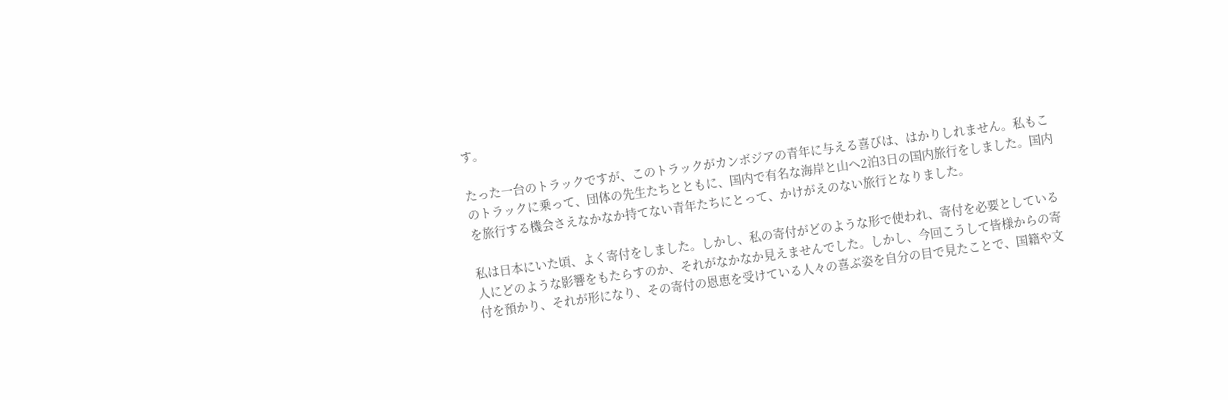す。

たった一台のトラックですが、このトラックがカンボジアの青年に与える喜びは、はかりしれません。私もこのトラックに乗って、団体の先生たちとともに、国内で有名な海岸と山へ2泊3日の国内旅行をしました。国内を旅行する機会さえなかなか持てない青年たちにとって、かけがえのない旅行となりました。

私は日本にいた頃、よく寄付をしました。しかし、私の寄付がどのような形で使われ、寄付を必要としている人にどのような影響をもたらすのか、それがなかなか見えませんでした。しかし、今回こうして皆様からの寄付を預かり、それが形になり、その寄付の恩恵を受けている人々の喜ぶ姿を自分の目で見たことで、国籍や文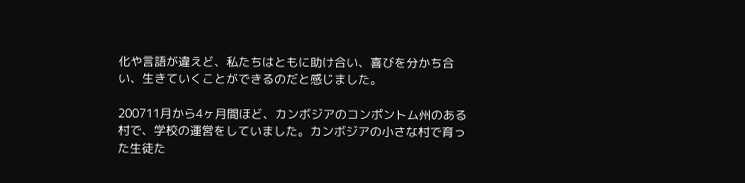化や言語が違えど、私たちはともに助け合い、喜びを分かち合い、生きていくことができるのだと感じました。

200711月から4ヶ月間ほど、カンボジアのコンポントム州のある村で、学校の運営をしていました。カンボジアの小さな村で育った生徒た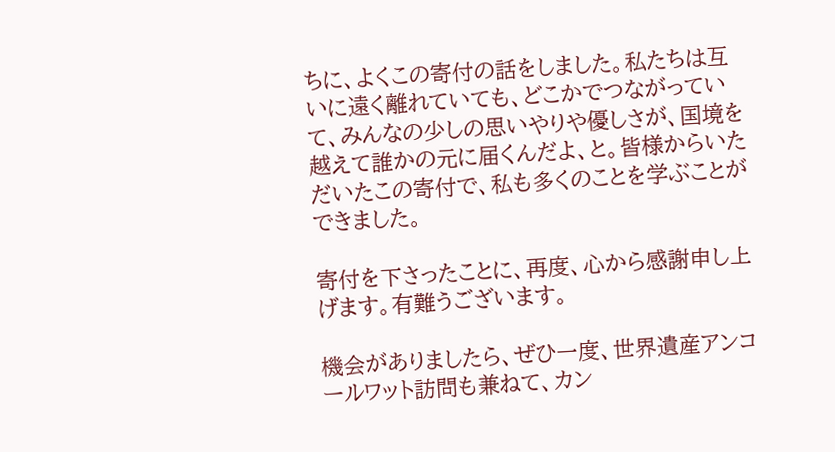ちに、よくこの寄付の話をしました。私たちは互いに遠く離れていても、どこかでつながっていて、みんなの少しの思いやりや優しさが、国境を越えて誰かの元に届くんだよ、と。皆様からいただいたこの寄付で、私も多くのことを学ぶことができました。

寄付を下さったことに、再度、心から感謝申し上げます。有難うございます。

機会がありましたら、ぜひ一度、世界遺産アンコールワット訪問も兼ねて、カン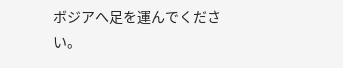ボジアへ足を運んでください。